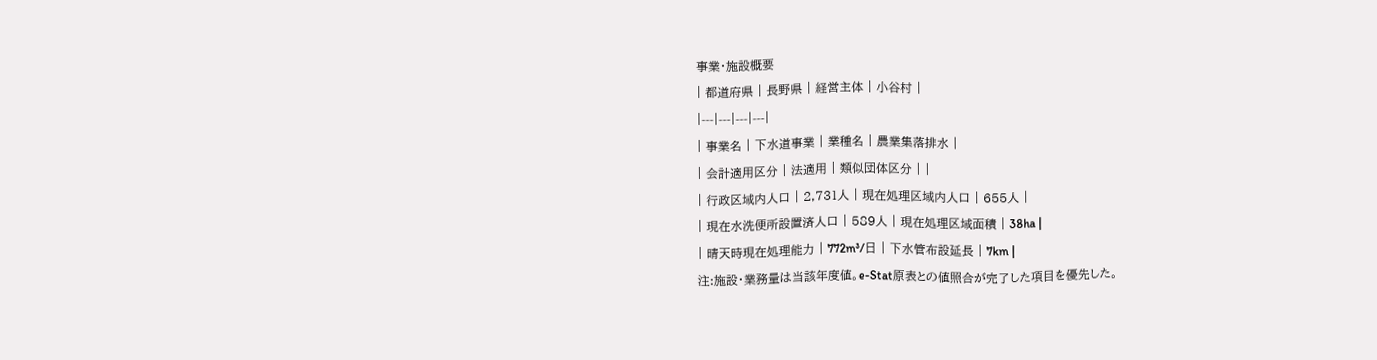事業・施設概要
| 都道府県 | 長野県 | 経営主体 | 小谷村 |
|---|---|---|---|
| 事業名 | 下水道事業 | 業種名 | 農業集落排水 |
| 会計適用区分 | 法適用 | 類似団体区分 | |
| 行政区域内人口 | 2,731人 | 現在処理区域内人口 | 655人 |
| 現在水洗便所設置済人口 | 589人 | 現在処理区域面積 | 38ha |
| 晴天時現在処理能力 | 772m³/日 | 下水管布設延長 | 7km |
注:施設・業務量は当該年度値。e-Stat原表との値照合が完了した項目を優先した。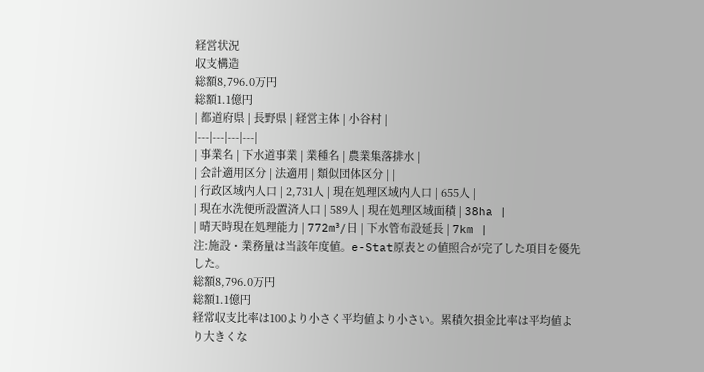経営状況
収支構造
総額8,796.0万円
総額1.1億円
| 都道府県 | 長野県 | 経営主体 | 小谷村 |
|---|---|---|---|
| 事業名 | 下水道事業 | 業種名 | 農業集落排水 |
| 会計適用区分 | 法適用 | 類似団体区分 | |
| 行政区域内人口 | 2,731人 | 現在処理区域内人口 | 655人 |
| 現在水洗便所設置済人口 | 589人 | 現在処理区域面積 | 38ha |
| 晴天時現在処理能力 | 772m³/日 | 下水管布設延長 | 7km |
注:施設・業務量は当該年度値。e-Stat原表との値照合が完了した項目を優先した。
総額8,796.0万円
総額1.1億円
経常収支比率は100より小さく平均値より小さい。累積欠損金比率は平均値より大きくな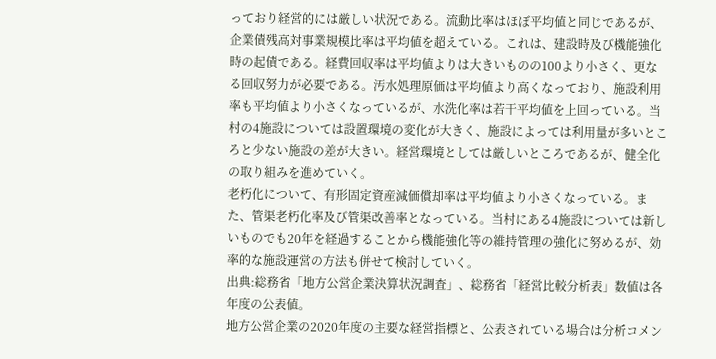っており経営的には厳しい状況である。流動比率はほぼ平均値と同じであるが、企業債残高対事業規模比率は平均値を超えている。これは、建設時及び機能強化時の起債である。経費回収率は平均値よりは大きいものの100より小さく、更なる回収努力が必要である。汚水処理原価は平均値より高くなっており、施設利用率も平均値より小さくなっているが、水洗化率は若干平均値を上回っている。当村の4施設については設置環境の変化が大きく、施設によっては利用量が多いところと少ない施設の差が大きい。経営環境としては厳しいところであるが、健全化の取り組みを進めていく。
老朽化について、有形固定資産減価償却率は平均値より小さくなっている。また、管渠老朽化率及び管渠改善率となっている。当村にある4施設については新しいものでも20年を経過することから機能強化等の維持管理の強化に努めるが、効率的な施設運営の方法も併せて検討していく。
出典:総務省「地方公営企業決算状況調査」、総務省「経営比較分析表」数値は各年度の公表値。
地方公営企業の2020年度の主要な経営指標と、公表されている場合は分析コメン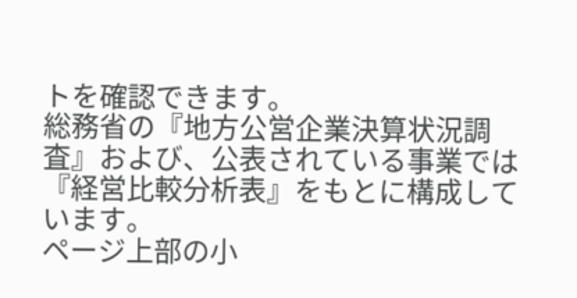トを確認できます。
総務省の『地方公営企業決算状況調査』および、公表されている事業では『経営比較分析表』をもとに構成しています。
ページ上部の小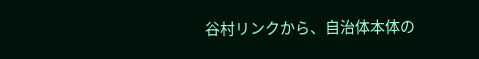谷村リンクから、自治体本体の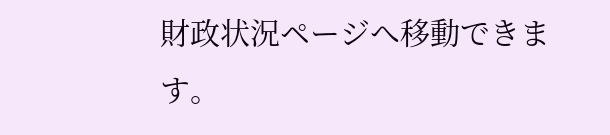財政状況ページへ移動できます。